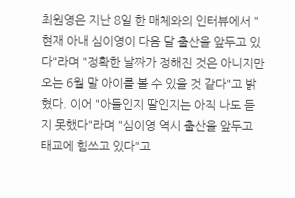최원영은 지난 8일 한 매체와의 인터뷰에서 "현재 아내 심이영이 다음 달 출산을 앞두고 있다"라며 "정확한 날짜가 정해진 것은 아니지만 오는 6월 말 아이를 볼 수 있을 것 같다"고 밝혔다. 이어 "아들인지 딸인지는 아직 나도 듣지 못했다"라며 "심이영 역시 출산을 앞두고 태교에 힘쓰고 있다"고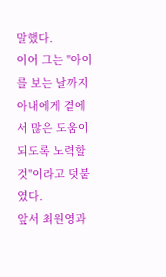말했다.
이어 그는 "아이를 보는 날까지 아내에게 곁에서 많은 도움이 되도록 노력할 것"이라고 덧붙였다.
앞서 최원영과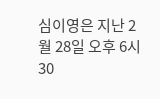심이영은 지난 2월 28일 오후 6시 30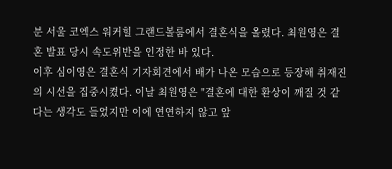분 서울 코엑스 워커힐 그랜드볼룸에서 결혼식을 올렸다. 최원영은 결혼 발표 당시 속도위반을 인정한 바 있다.
이후 심이영은 결혼식 기자회견에서 배가 나온 모습으로 등장해 취재진의 시선을 집중시켰다. 이날 최원영은 "결혼에 대한 환상이 깨질 것 같다는 생각도 들었지만 이에 연연하지 않고 앞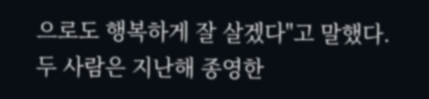으로도 행복하게 잘 살겠다"고 말했다.
두 사람은 지난해 종영한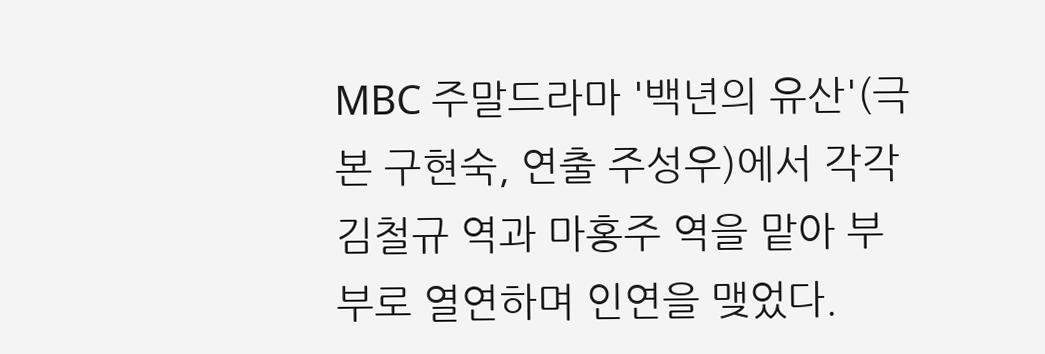MBC 주말드라마 '백년의 유산'(극본 구현숙, 연출 주성우)에서 각각 김철규 역과 마홍주 역을 맡아 부부로 열연하며 인연을 맺었다.